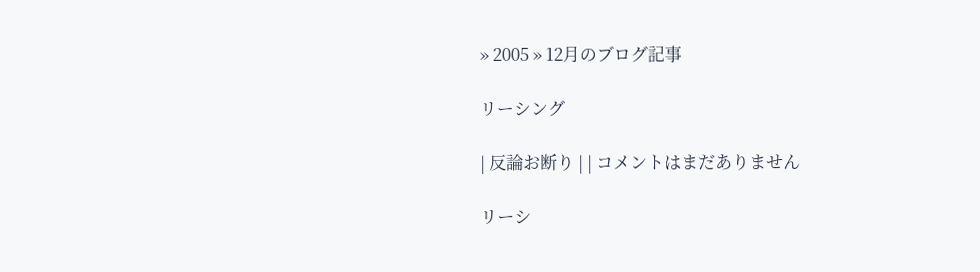» 2005 » 12月のブログ記事

リーシング

| 反論お断り | | コメントはまだありません

リーシ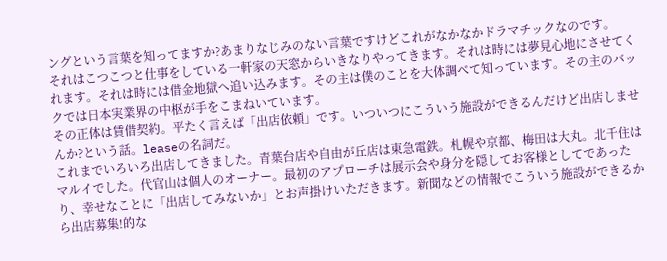ングという言葉を知ってますか?あまりなじみのない言葉ですけどこれがなかなかドラマチックなのです。
それはこつこつと仕事をしている一軒家の天窓からいきなりやってきます。それは時には夢見心地にさせてくれます。それは時には借金地獄へ追い込みます。その主は僕のことを大体調べて知っています。その主のバックでは日本実業界の中枢が手をこまねいています。
その正体は賃借契約。平たく言えば「出店依頼」です。いついつにこういう施設ができるんだけど出店しませんか?という話。leaseの名詞だ。
これまでいろいろ出店してきました。青葉台店や自由が丘店は東急電鉄。札幌や京都、梅田は大丸。北千住はマルイでした。代官山は個人のオーナー。最初のアプローチは展示会や身分を隠してお客様としてであったり、幸せなことに「出店してみないか」とお声掛けいただきます。新聞などの情報でこういう施設ができるから出店募集!的な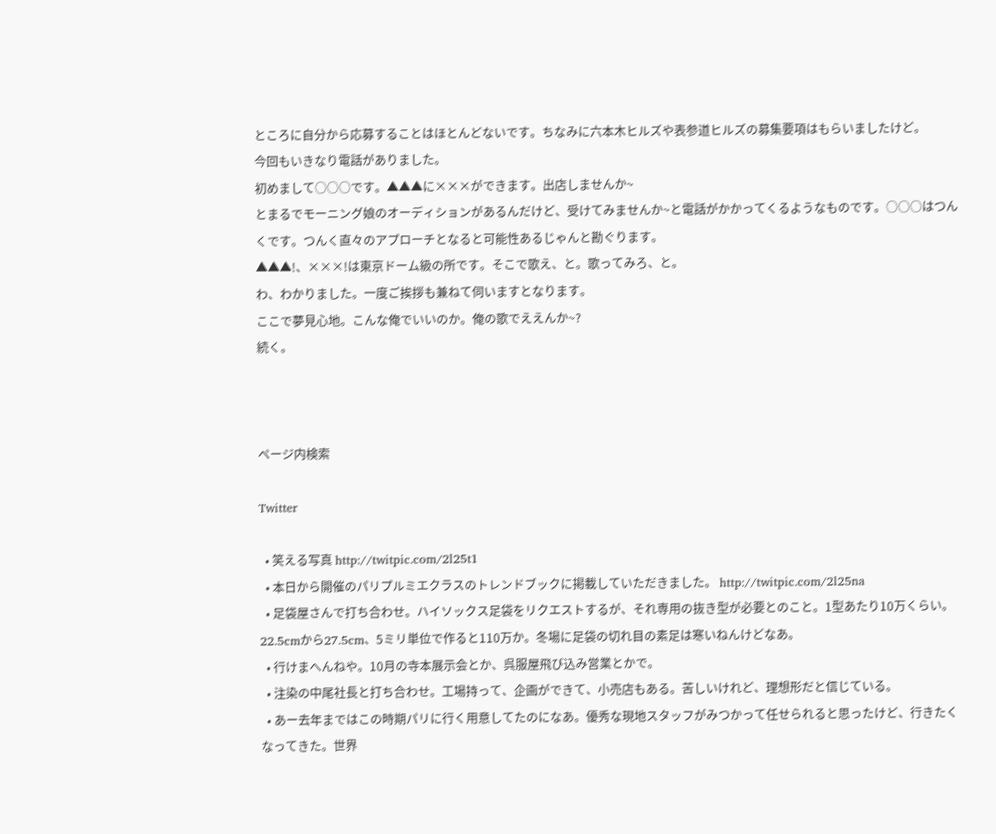ところに自分から応募することはほとんどないです。ちなみに六本木ヒルズや表参道ヒルズの募集要項はもらいましたけど。
今回もいきなり電話がありました。
初めまして○○○です。▲▲▲に×××ができます。出店しませんか~
とまるでモーニング娘のオーディションがあるんだけど、受けてみませんか~と電話がかかってくるようなものです。○○○はつんくです。つんく直々のアプローチとなると可能性あるじゃんと勘ぐります。
▲▲▲!、×××!は東京ドーム級の所です。そこで歌え、と。歌ってみろ、と。
わ、わかりました。一度ご挨拶も兼ねて伺いますとなります。
ここで夢見心地。こんな俺でいいのか。俺の歌でええんか~?
続く。



ページ内検索

Twitter

  • 笑える写真 http://twitpic.com/2l25t1
  • 本日から開催のパリプルミエクラスのトレンドブックに掲載していただきました。 http://twitpic.com/2l25na
  • 足袋屋さんで打ち合わせ。ハイソックス足袋をリクエストするが、それ専用の抜き型が必要とのこと。1型あたり10万くらい。22.5cmから27.5cm、5ミリ単位で作ると110万か。冬場に足袋の切れ目の素足は寒いねんけどなあ。
  • 行けまへんねや。10月の寺本展示会とか、呉服屋飛び込み営業とかで。
  • 注染の中尾社長と打ち合わせ。工場持って、企画ができて、小売店もある。苦しいけれど、理想形だと信じている。
  • あー去年まではこの時期パリに行く用意してたのになあ。優秀な現地スタッフがみつかって任せられると思ったけど、行きたくなってきた。世界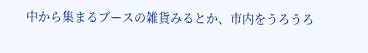中から集まるブースの雑貨みるとか、市内をうろうろ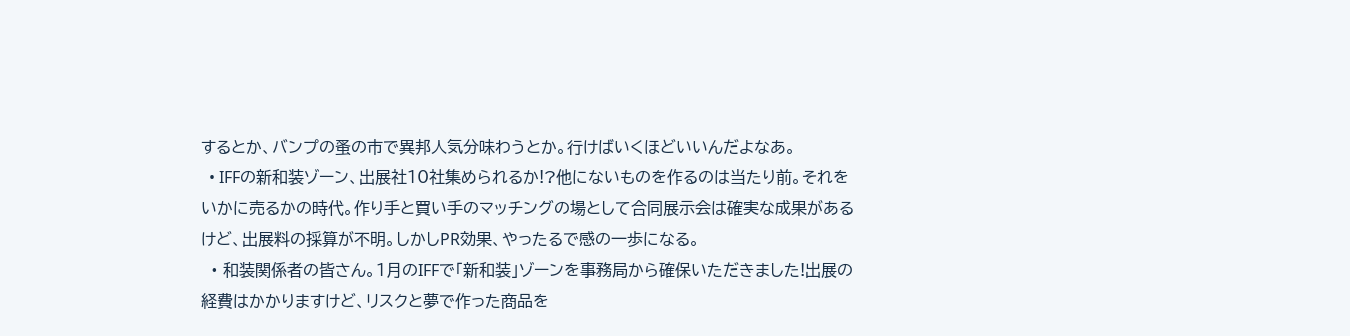するとか、バンプの蚤の市で異邦人気分味わうとか。行けばいくほどいいんだよなあ。
  • IFFの新和装ゾーン、出展社10社集められるか!?他にないものを作るのは当たり前。それをいかに売るかの時代。作り手と買い手のマッチングの場として合同展示会は確実な成果があるけど、出展料の採算が不明。しかしPR効果、やったるで感の一歩になる。
  • 和装関係者の皆さん。1月のIFFで「新和装」ゾーンを事務局から確保いただきました!出展の経費はかかりますけど、リスクと夢で作った商品を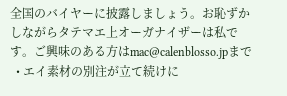全国のバイヤーに披露しましょう。お恥ずかしながらタテマエ上オーガナイザーは私です。ご興味のある方はmac@calenblosso.jpまで
  • エイ素材の別注が立て続けに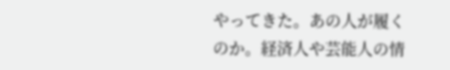やってきた。あの人が履くのか。経済人や芸能人の情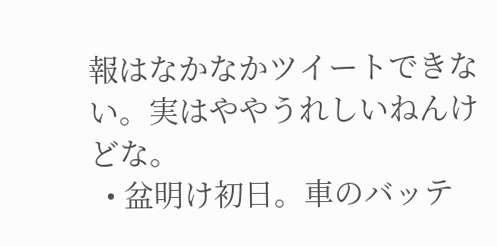報はなかなかツイートできない。実はややうれしいねんけどな。
  • 盆明け初日。車のバッテ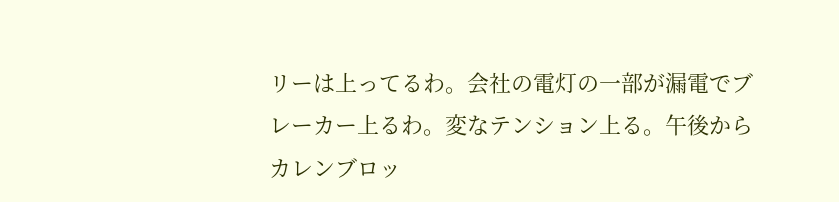リーは上ってるわ。会社の電灯の一部が漏電でブレーカー上るわ。変なテンション上る。午後からカレンブロッ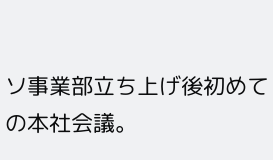ソ事業部立ち上げ後初めての本社会議。